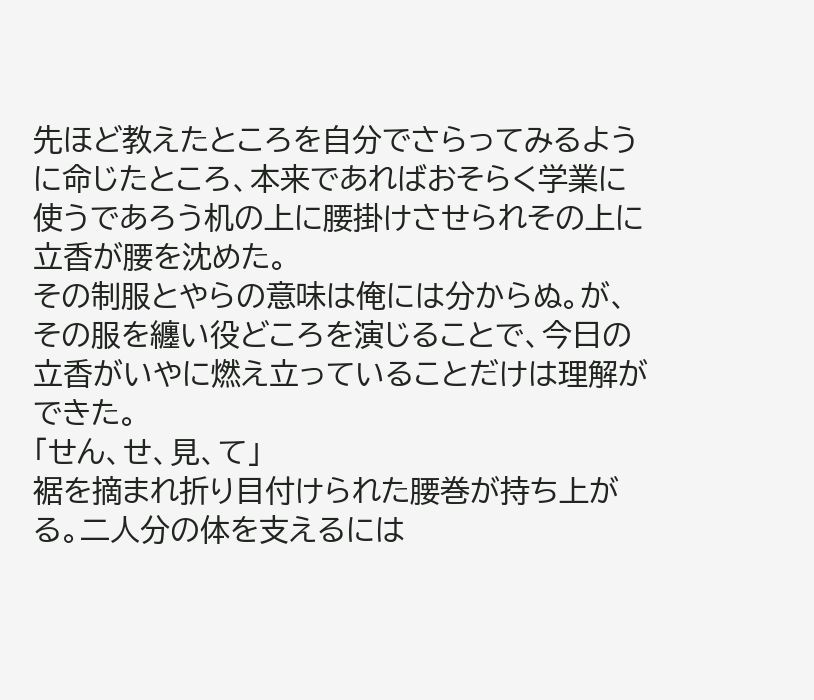先ほど教えたところを自分でさらってみるように命じたところ、本来であればおそらく学業に使うであろう机の上に腰掛けさせられその上に立香が腰を沈めた。
その制服とやらの意味は俺には分からぬ。が、その服を纏い役どころを演じることで、今日の立香がいやに燃え立っていることだけは理解ができた。
「せん、せ、見、て」
裾を摘まれ折り目付けられた腰巻が持ち上がる。二人分の体を支えるには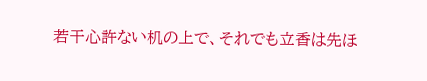若干心許ない机の上で、それでも立香は先ほ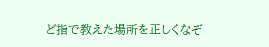ど指で教えた場所を正しくなぞ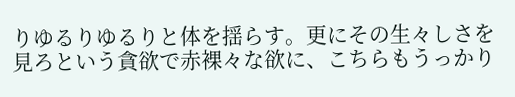りゆるりゆるりと体を揺らす。更にその生々しさを見ろという貪欲で赤裸々な欲に、こちらもうっかり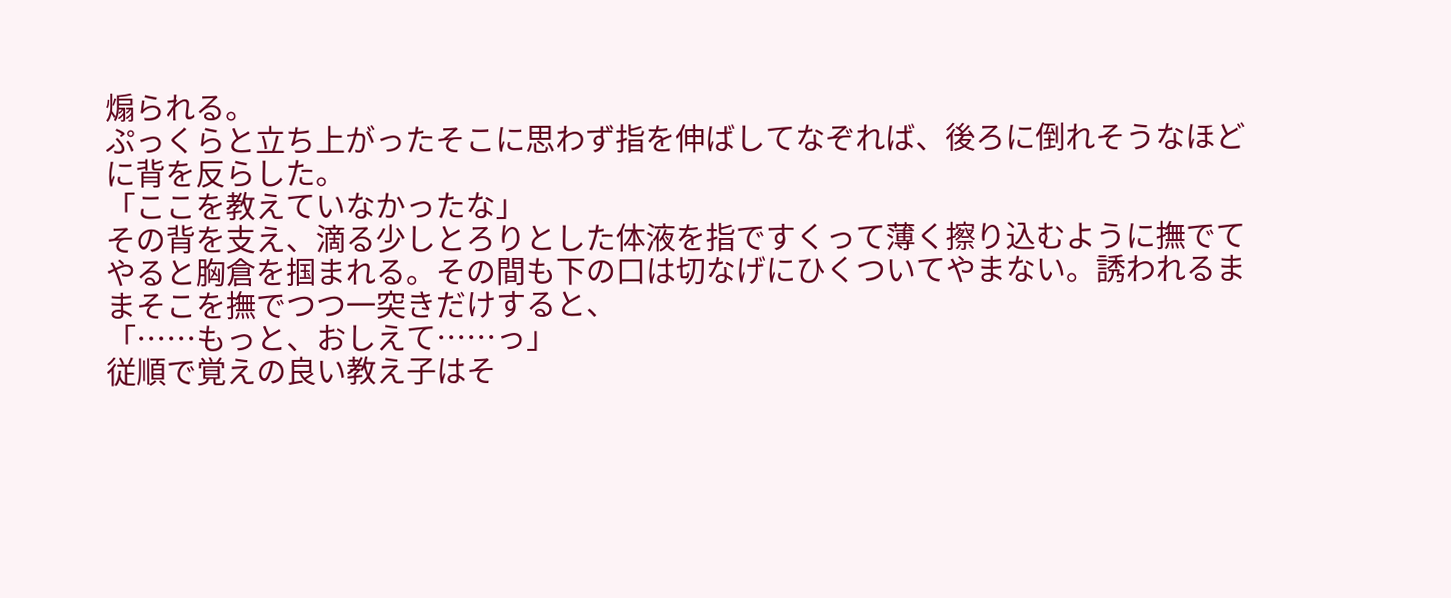煽られる。
ぷっくらと立ち上がったそこに思わず指を伸ばしてなぞれば、後ろに倒れそうなほどに背を反らした。
「ここを教えていなかったな」
その背を支え、滴る少しとろりとした体液を指ですくって薄く擦り込むように撫でてやると胸倉を掴まれる。その間も下の口は切なげにひくついてやまない。誘われるままそこを撫でつつ一突きだけすると、
「……もっと、おしえて……っ」
従順で覚えの良い教え子はそ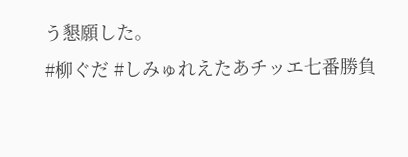う懇願した。
#柳ぐだ #しみゅれえたあチッエ七番勝負